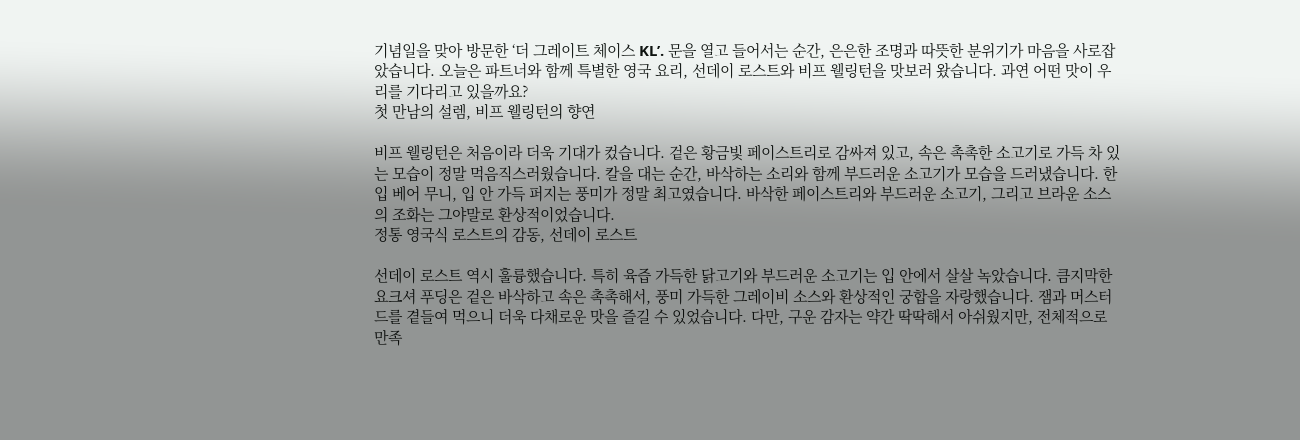기념일을 맞아 방문한 ‘더 그레이트 체이스 KL’. 문을 열고 들어서는 순간, 은은한 조명과 따뜻한 분위기가 마음을 사로잡았습니다. 오늘은 파트너와 함께 특별한 영국 요리, 선데이 로스트와 비프 웰링턴을 맛보러 왔습니다. 과연 어떤 맛이 우리를 기다리고 있을까요?
첫 만남의 설렘, 비프 웰링턴의 향연

비프 웰링턴은 처음이라 더욱 기대가 컸습니다. 겉은 황금빛 페이스트리로 감싸져 있고, 속은 촉촉한 소고기로 가득 차 있는 모습이 정말 먹음직스러웠습니다. 칼을 대는 순간, 바삭하는 소리와 함께 부드러운 소고기가 모습을 드러냈습니다. 한 입 베어 무니, 입 안 가득 퍼지는 풍미가 정말 최고였습니다. 바삭한 페이스트리와 부드러운 소고기, 그리고 브라운 소스의 조화는 그야말로 환상적이었습니다.
정통 영국식 로스트의 감동, 선데이 로스트

선데이 로스트 역시 훌륭했습니다. 특히 육즙 가득한 닭고기와 부드러운 소고기는 입 안에서 살살 녹았습니다. 큼지막한 요크셔 푸딩은 겉은 바삭하고 속은 촉촉해서, 풍미 가득한 그레이비 소스와 환상적인 궁합을 자랑했습니다. 잼과 머스터드를 곁들여 먹으니 더욱 다채로운 맛을 즐길 수 있었습니다. 다만, 구운 감자는 약간 딱딱해서 아쉬웠지만, 전체적으로 만족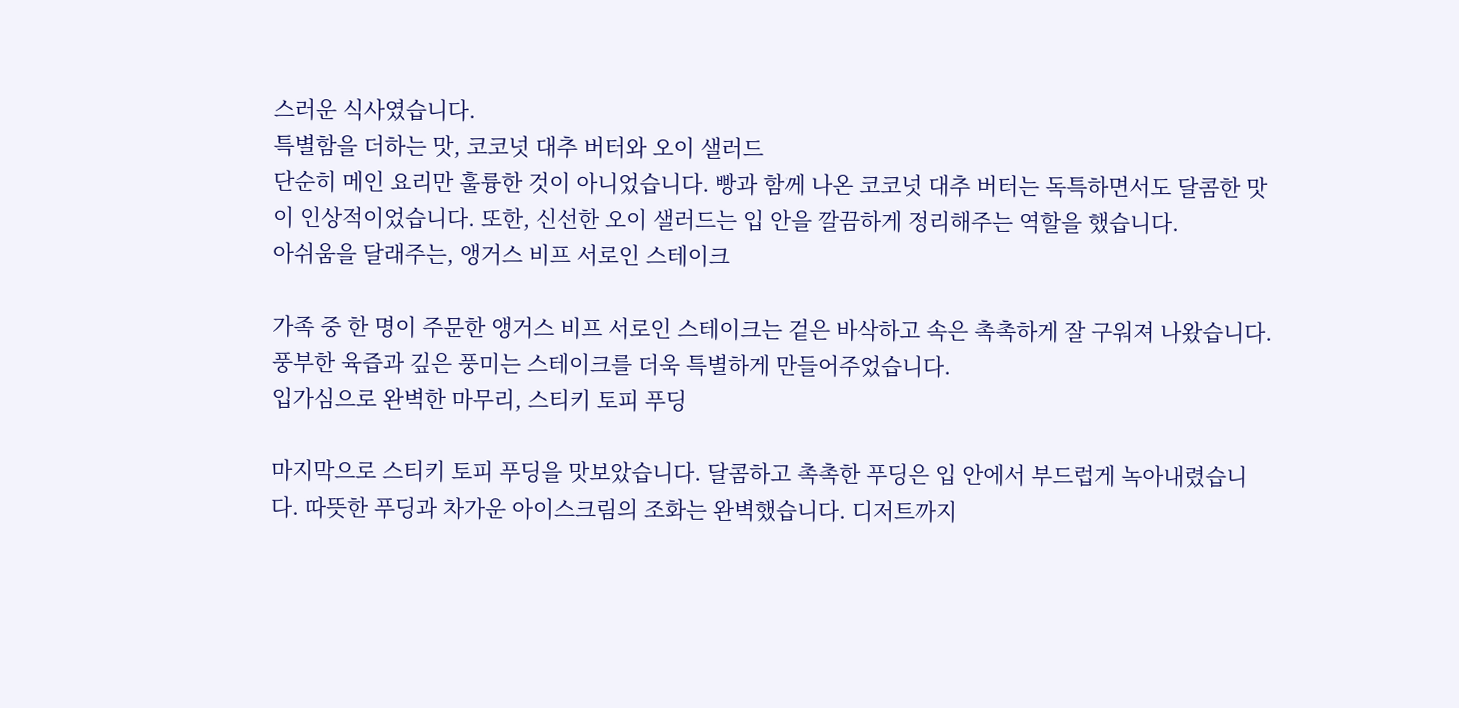스러운 식사였습니다.
특별함을 더하는 맛, 코코넛 대추 버터와 오이 샐러드
단순히 메인 요리만 훌륭한 것이 아니었습니다. 빵과 함께 나온 코코넛 대추 버터는 독특하면서도 달콤한 맛이 인상적이었습니다. 또한, 신선한 오이 샐러드는 입 안을 깔끔하게 정리해주는 역할을 했습니다.
아쉬움을 달래주는, 앵거스 비프 서로인 스테이크

가족 중 한 명이 주문한 앵거스 비프 서로인 스테이크는 겉은 바삭하고 속은 촉촉하게 잘 구워져 나왔습니다. 풍부한 육즙과 깊은 풍미는 스테이크를 더욱 특별하게 만들어주었습니다.
입가심으로 완벽한 마무리, 스티키 토피 푸딩

마지막으로 스티키 토피 푸딩을 맛보았습니다. 달콤하고 촉촉한 푸딩은 입 안에서 부드럽게 녹아내렸습니다. 따뜻한 푸딩과 차가운 아이스크림의 조화는 완벽했습니다. 디저트까지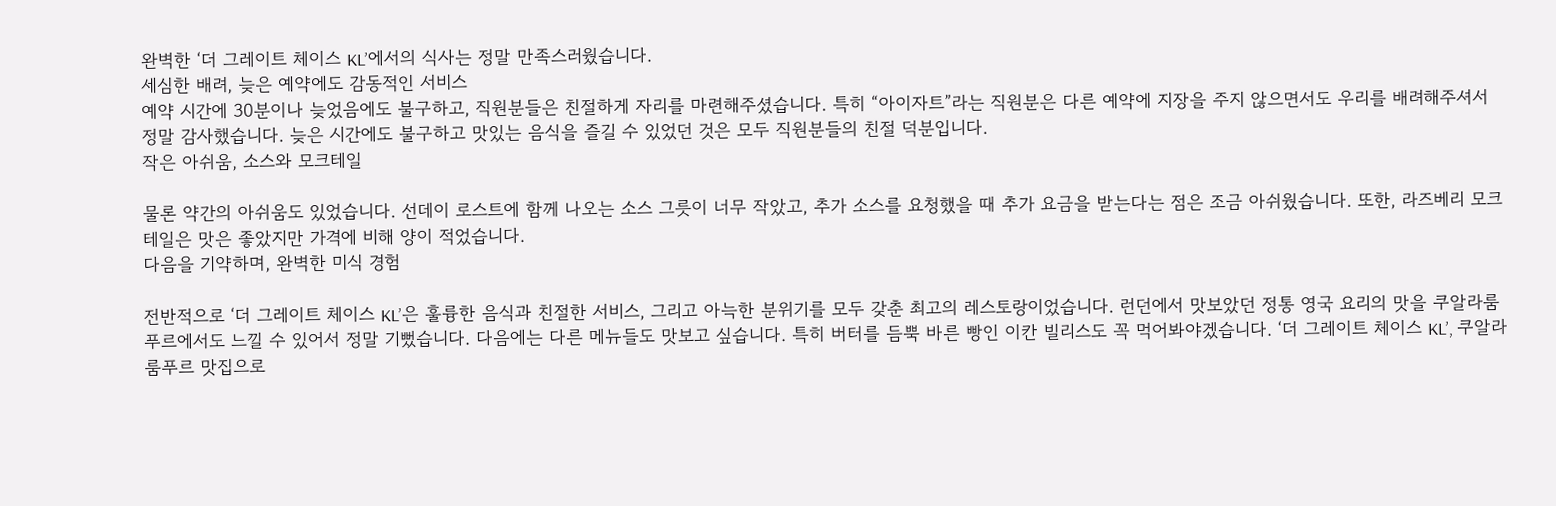완벽한 ‘더 그레이트 체이스 KL’에서의 식사는 정말 만족스러웠습니다.
세심한 배려, 늦은 예약에도 감동적인 서비스
예약 시간에 30분이나 늦었음에도 불구하고, 직원분들은 친절하게 자리를 마련해주셨습니다. 특히 “아이자트”라는 직원분은 다른 예약에 지장을 주지 않으면서도 우리를 배려해주셔서 정말 감사했습니다. 늦은 시간에도 불구하고 맛있는 음식을 즐길 수 있었던 것은 모두 직원분들의 친절 덕분입니다.
작은 아쉬움, 소스와 모크테일

물론 약간의 아쉬움도 있었습니다. 선데이 로스트에 함께 나오는 소스 그릇이 너무 작았고, 추가 소스를 요청했을 때 추가 요금을 받는다는 점은 조금 아쉬웠습니다. 또한, 라즈베리 모크테일은 맛은 좋았지만 가격에 비해 양이 적었습니다.
다음을 기약하며, 완벽한 미식 경험

전반적으로 ‘더 그레이트 체이스 KL’은 훌륭한 음식과 친절한 서비스, 그리고 아늑한 분위기를 모두 갖춘 최고의 레스토랑이었습니다. 런던에서 맛보았던 정통 영국 요리의 맛을 쿠알라룸푸르에서도 느낄 수 있어서 정말 기뻤습니다. 다음에는 다른 메뉴들도 맛보고 싶습니다. 특히 버터를 듬뿍 바른 빵인 이칸 빌리스도 꼭 먹어봐야겠습니다. ‘더 그레이트 체이스 KL’, 쿠알라룸푸르 맛집으로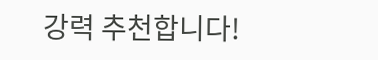강력 추천합니다!